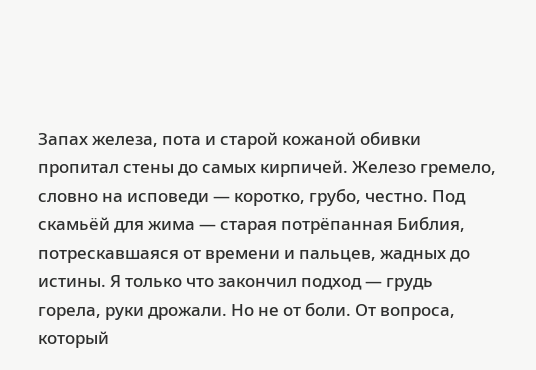Запах железа, пота и старой кожаной обивки пропитал стены до самых кирпичей. Железо гремело, словно на исповеди — коротко, грубо, честно. Под скамьёй для жима — старая потрёпанная Библия, потрескавшаяся от времени и пальцев, жадных до истины. Я только что закончил подход — грудь горела, руки дрожали. Но не от боли. От вопроса, который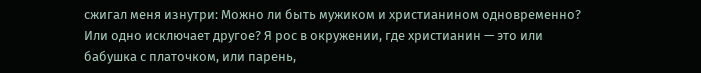сжигал меня изнутри: Можно ли быть мужиком и христианином одновременно? Или одно исключает другое? Я рос в окружении, где христианин — это или бабушка с платочком, или парень,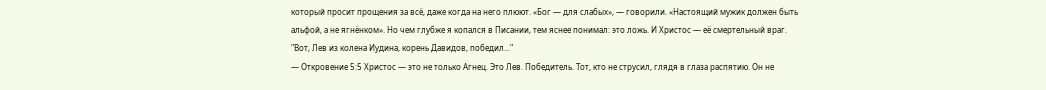который просит прощения за всё, даже когда на него плюют. «Бог — для слабых», — говорили. «Настоящий мужик должен быть альфой, а не ягнёнком». Но чем глубже я копался в Писании, тем яснее понимал: это ложь. И Христос — её смертельный враг. "Вот, Лев из колена Иудина, корень Давидов, победил..."
— Откровение 5:5 Христос — это не только Агнец. Это Лев. Победитель. Тот, кто не струсил, глядя в глаза распятию. Он не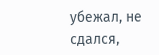убежал, не сдался,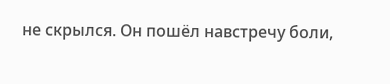не скрылся. Он пошёл навстречу боли,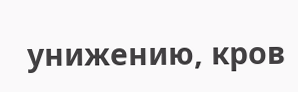унижению, кров